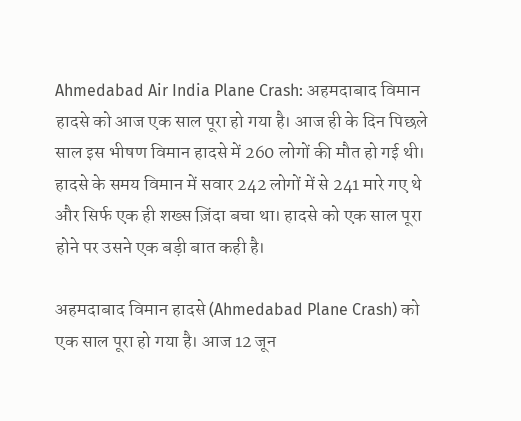Ahmedabad Air India Plane Crash: अहमदाबाद विमान हादसे को आज एक साल पूरा हो गया है। आज ही के दिन पिछले साल इस भीषण विमान हादसे में 260 लोगों की मौत हो गई थी। हादसे के समय विमान में सवार 242 लोगों में से 241 मारे गए थे और सिर्फ एक ही शख्स ज़िंदा बचा था। हादसे को एक साल पूरा होने पर उसने एक बड़ी बात कही है।

अहमदाबाद विमान हादसे (Ahmedabad Plane Crash) को एक साल पूरा हो गया है। आज 12 जून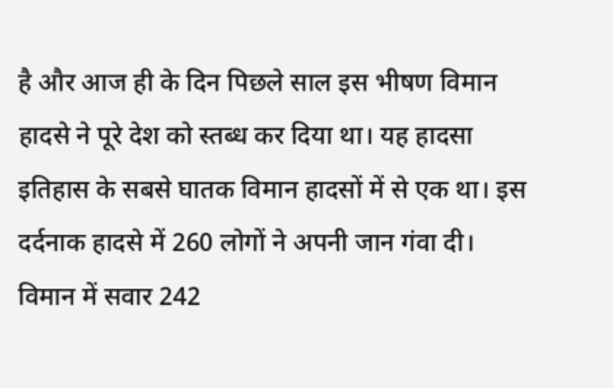है और आज ही के दिन पिछले साल इस भीषण विमान हादसे ने पूरे देश को स्तब्ध कर दिया था। यह हादसा इतिहास के सबसे घातक विमान हादसों में से एक था। इस दर्दनाक हादसे में 260 लोगों ने अपनी जान गंवा दी। विमान में सवार 242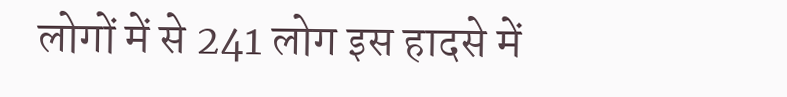लोगों में से 241 लोग इस हादसे में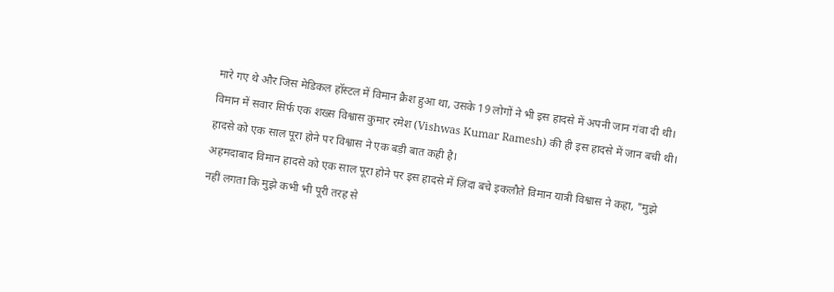मारे गए थे और जिस मेडिकल हॉस्टल में विमान क्रैश हुआ था, उसके 19 लोगों ने भी इस हादसे में अपनी जान गंवा दी थी। विमान में सवार सिर्फ एक शख्स विश्वास कुमार रमेश (Vishwas Kumar Ramesh) की ही इस हादसे में जान बची थी। हादसे को एक साल पूरा होने पर विश्वास ने एक बड़ी बात कही है।
अहमदाबाद विमान हादसे को एक साल पूरा होने पर इस हादसे में ज़िंदा बचे इकलौते विमान यात्री विश्वास ने कहा, "मुझे नहीं लगता कि मुझे कभी भी पूरी तरह से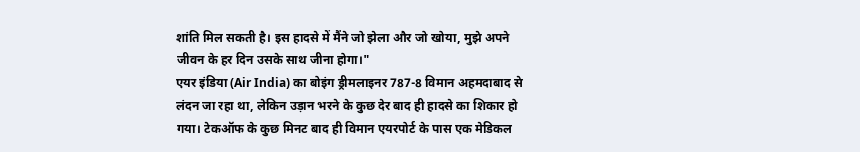शांति मिल सकती है। इस हादसे में मैंने जो झेला और जो खोया, मुझे अपने जीवन के हर दिन उसके साथ जीना होगा।"
एयर इंडिया (Air India) का बोइंग ड्रीमलाइनर 787-8 विमान अहमदाबाद से लंदन जा रहा था, लेकिन उड़ान भरने के कुछ देर बाद ही हादसे का शिकार हो गया। टेकऑफ के कुछ मिनट बाद ही विमान एयरपोर्ट के पास एक मेडिकल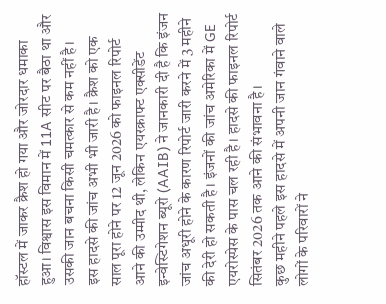हॉस्टल में जाकर क्रैश हो गया और जोरदार धमाका हुआ। विश्वास इस विमान में 11A सीट पर बैठा था और उसकी जान बचना किसी चमत्कार से कम नहीं है।
इस हादसे की जांच अभी भी जारी है। क्रैश को एक साल पूरा होने पर 12 जून 2026 को फाइनल रिपोर्ट आने की उम्मीद थी, लेकिन एयरक्राफ्ट एक्सीडेंट इन्वेस्टिगेशन ब्यूरो (AAIB) ने जानकारी दी है कि इंजन जांच अधूरी होने के कारण रिपोर्ट जारी करने में 3 महीने की देरी हो सकती है। इंजनों की जांच अमेरिका में GE एयरोस्पेस के पास चल रही है। हादसे की फाइनल रिपोर्ट सितंबर 2026 तक आने की संभावना है।
कुछ महीने पहले इस हादसे में अपनी जान गंवाने वाले लोगों के परिवारों ने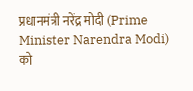प्रधानमंत्री नरेंद्र मोदी (Prime Minister Narendra Modi) को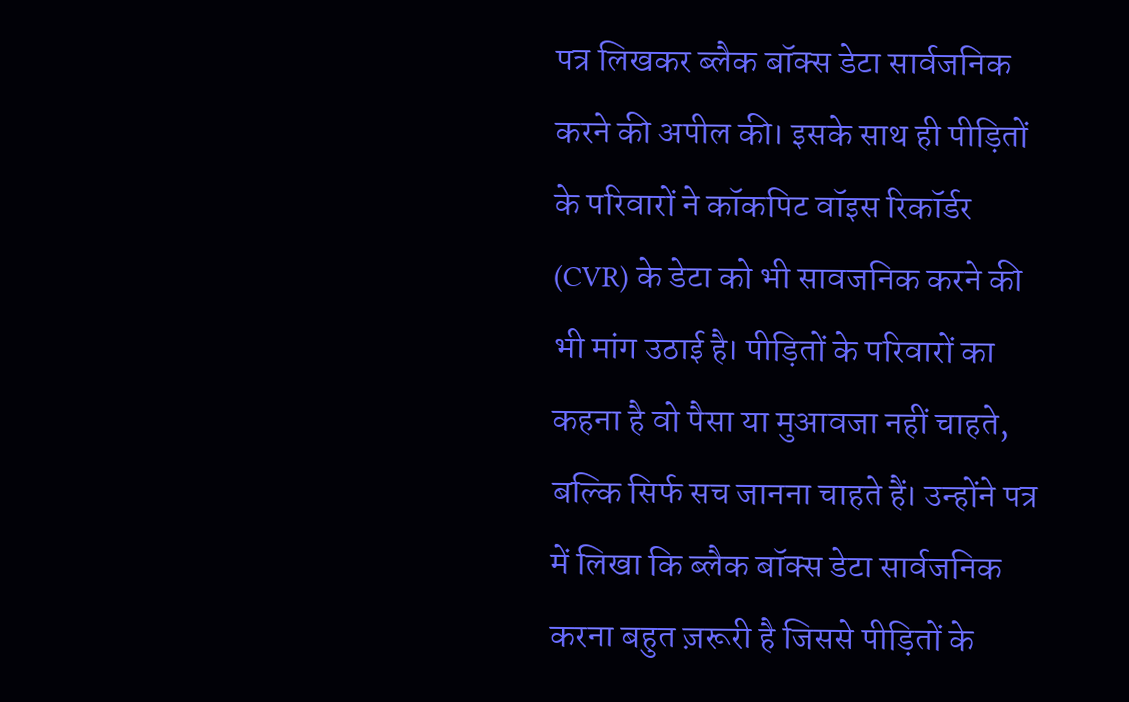पत्र लिखकर ब्लैक बॉक्स डेटा सार्वजनिक करने की अपील की। इसके साथ ही पीड़ितों के परिवारों ने कॉकपिट वॉइस रिकॉर्डर (CVR) के डेटा को भी सावजनिक करने की भी मांग उठाई है। पीड़ितों के परिवारों का कहना है वो पैसा या मुआवजा नहीं चाहते, बल्कि सिर्फ सच जानना चाहते हैं। उन्होंने पत्र में लिखा कि ब्लैक बॉक्स डेटा सार्वजनिक करना बहुत ज़रूरी है जिससे पीड़ितों के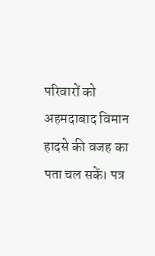परिवारों को अहमदाबाद विमान हादसे की वजह का पता चल सकें। पत्र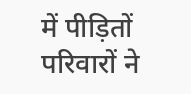में पीड़ितों परिवारों ने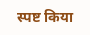स्पष्ट किया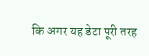कि अगर यह डेटा पूरी तरह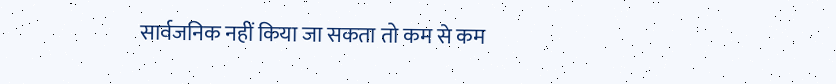सार्वजनिक नहीं किया जा सकता तो कम से कम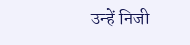उन्हें निजी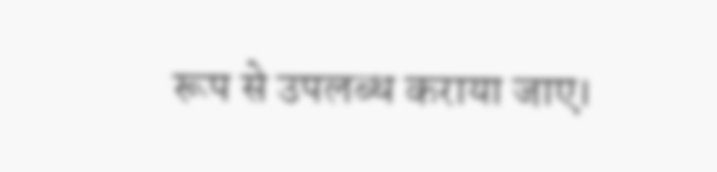रूप से उपलब्ध कराया जाए।